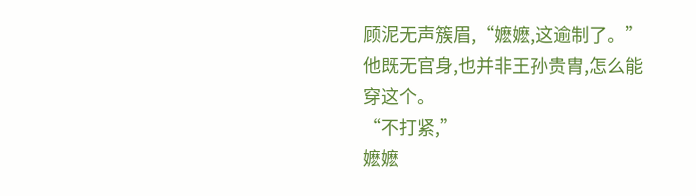顾泥无声簇眉,“嬷嬷,这逾制了。”
他既无官身,也并非王孙贵胄,怎么能穿这个。
“不打紧,”
嬷嬷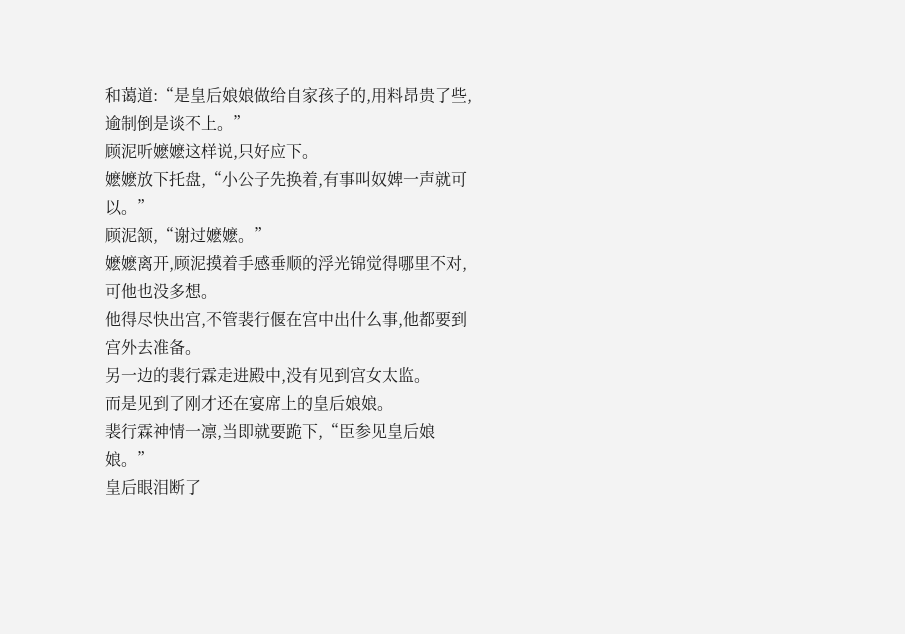和蔼道:“是皇后娘娘做给自家孩子的,用料昂贵了些,逾制倒是谈不上。”
顾泥听嬷嬷这样说,只好应下。
嬷嬷放下托盘,“小公子先换着,有事叫奴婢一声就可以。”
顾泥颔,“谢过嬷嬷。”
嬷嬷离开,顾泥摸着手感垂顺的浮光锦觉得哪里不对,可他也没多想。
他得尽快出宫,不管裴行偃在宫中出什么事,他都要到宫外去准备。
另一边的裴行霖走进殿中,没有见到宫女太监。
而是见到了刚才还在宴席上的皇后娘娘。
裴行霖神情一凛,当即就要跪下,“臣参见皇后娘娘。”
皇后眼泪断了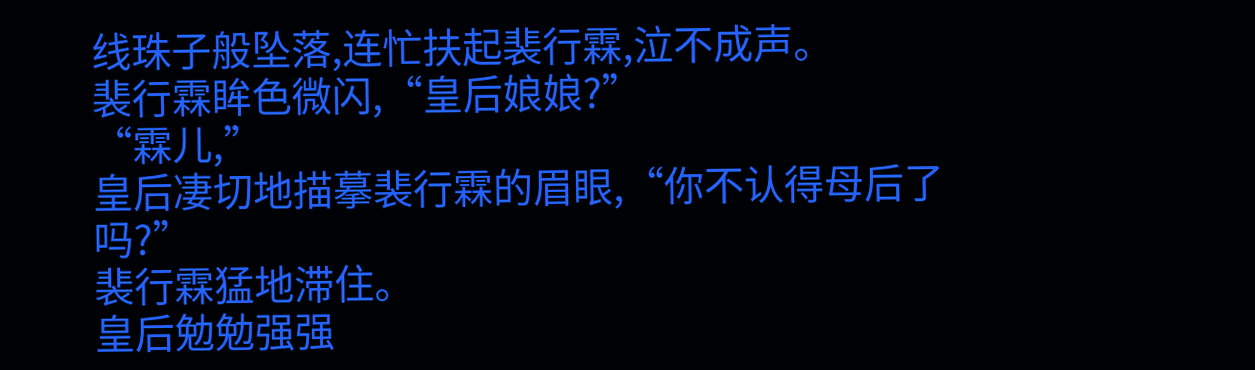线珠子般坠落,连忙扶起裴行霖,泣不成声。
裴行霖眸色微闪,“皇后娘娘?”
“霖儿,”
皇后凄切地描摹裴行霖的眉眼,“你不认得母后了吗?”
裴行霖猛地滞住。
皇后勉勉强强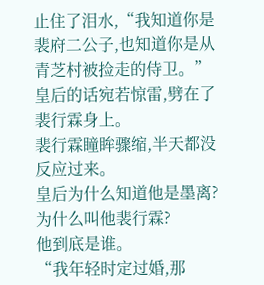止住了泪水,“我知道你是裴府二公子,也知道你是从青芝村被捡走的侍卫。”
皇后的话宛若惊雷,劈在了裴行霖身上。
裴行霖瞳眸骤缩,半天都没反应过来。
皇后为什么知道他是墨离?
为什么叫他裴行霖?
他到底是谁。
“我年轻时定过婚,那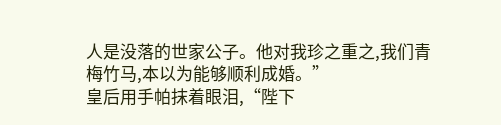人是没落的世家公子。他对我珍之重之,我们青梅竹马,本以为能够顺利成婚。”
皇后用手帕抹着眼泪,“陛下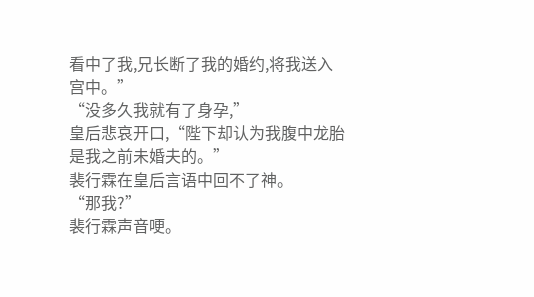看中了我,兄长断了我的婚约,将我送入宫中。”
“没多久我就有了身孕,”
皇后悲哀开口,“陛下却认为我腹中龙胎是我之前未婚夫的。”
裴行霖在皇后言语中回不了神。
“那我?”
裴行霖声音哽。